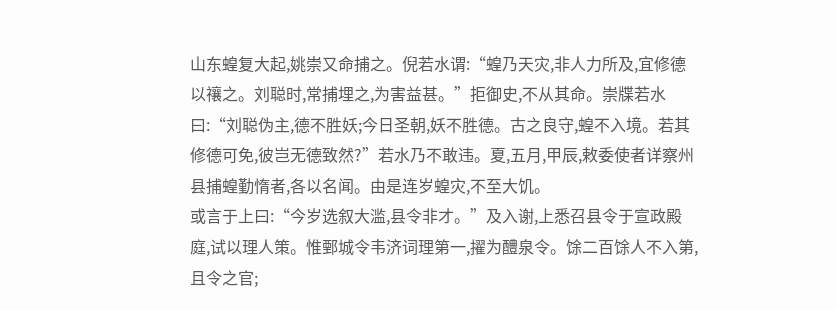山东蝗复大起,姚崇又命捕之。倪若水谓:“蝗乃天灾,非人力所及,宜修德以禳之。刘聪时,常捕埋之,为害益甚。”拒御史,不从其命。崇牒若水曰:“刘聪伪主,德不胜妖;今日圣朝,妖不胜德。古之良守,蝗不入境。若其修德可免,彼岂无德致然?”若水乃不敢违。夏,五月,甲辰,敕委使者详察州县捕蝗勤惰者,各以名闻。由是连岁蝗灾,不至大饥。
或言于上曰:“今岁选叙大滥,县令非才。”及入谢,上悉召县令于宣政殿庭,试以理人策。惟鄄城令韦济词理第一,擢为醴泉令。馀二百馀人不入第,且令之官;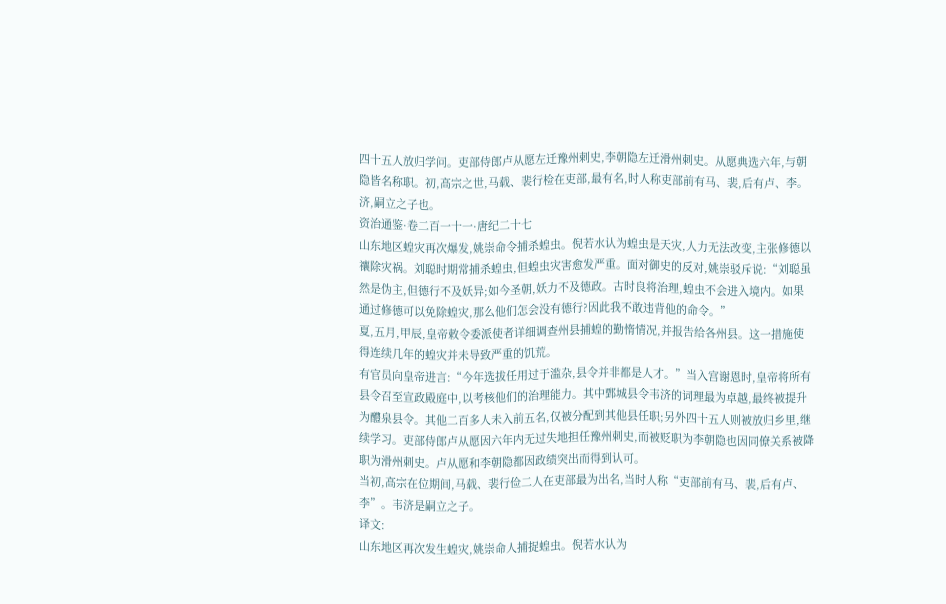四十五人放归学问。吏部侍郎卢从愿左迁豫州剌史,李朝隐左迁滑州刺史。从愿典选六年,与朝隐皆名称职。初,高宗之世,马载、裴行检在吏部,最有名,时人称吏部前有马、裴,后有卢、李。济,嗣立之子也。
资治通鉴·卷二百一十一·唐纪二十七
山东地区蝗灾再次爆发,姚崇命令捕杀蝗虫。倪若水认为蝗虫是天灾,人力无法改变,主张修德以禳除灾祸。刘聪时期常捕杀蝗虫,但蝗虫灾害愈发严重。面对御史的反对,姚崇驳斥说:“刘聪虽然是伪主,但德行不及妖异;如今圣朝,妖力不及德政。古时良将治理,蝗虫不会进入境内。如果通过修德可以免除蝗灾,那么他们怎会没有德行?因此我不敢违背他的命令。”
夏,五月,甲辰,皇帝敕令委派使者详细调查州县捕蝗的勤惰情况,并报告给各州县。这一措施使得连续几年的蝗灾并未导致严重的饥荒。
有官员向皇帝进言:“今年选拔任用过于滥杂,县令并非都是人才。”当入宫谢恩时,皇帝将所有县令召至宣政殿庭中,以考核他们的治理能力。其中鄄城县令韦济的词理最为卓越,最终被提升为醴泉县令。其他二百多人未入前五名,仅被分配到其他县任职;另外四十五人则被放归乡里,继续学习。吏部侍郎卢从愿因六年内无过失地担任豫州刺史,而被贬职为李朝隐也因同僚关系被降职为滑州刺史。卢从愿和李朝隐都因政绩突出而得到认可。
当初,高宗在位期间,马载、裴行俭二人在吏部最为出名,当时人称“吏部前有马、裴,后有卢、李”。韦济是嗣立之子。
译文:
山东地区再次发生蝗灾,姚崇命人捕捉蝗虫。倪若水认为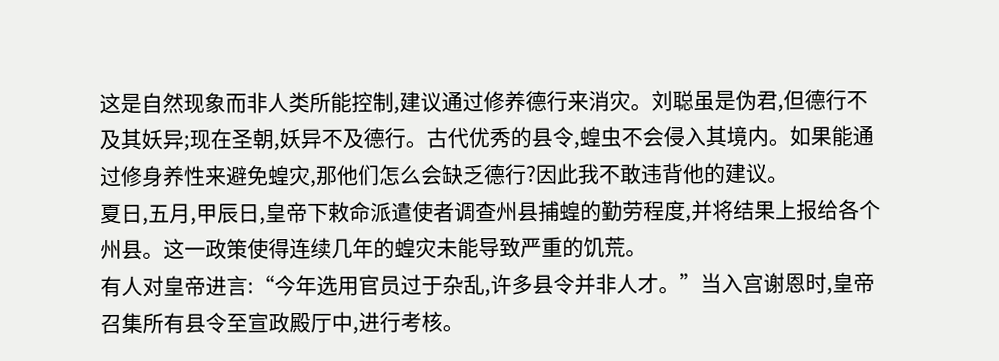这是自然现象而非人类所能控制,建议通过修养德行来消灾。刘聪虽是伪君,但德行不及其妖异;现在圣朝,妖异不及德行。古代优秀的县令,蝗虫不会侵入其境内。如果能通过修身养性来避免蝗灾,那他们怎么会缺乏德行?因此我不敢违背他的建议。
夏日,五月,甲辰日,皇帝下敕命派遣使者调查州县捕蝗的勤劳程度,并将结果上报给各个州县。这一政策使得连续几年的蝗灾未能导致严重的饥荒。
有人对皇帝进言:“今年选用官员过于杂乱,许多县令并非人才。”当入宫谢恩时,皇帝召集所有县令至宣政殿厅中,进行考核。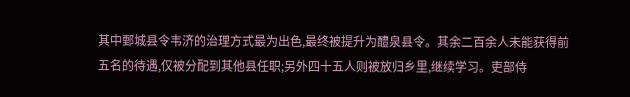其中鄄城县令韦济的治理方式最为出色,最终被提升为醴泉县令。其余二百余人未能获得前五名的待遇,仅被分配到其他县任职;另外四十五人则被放归乡里,继续学习。吏部侍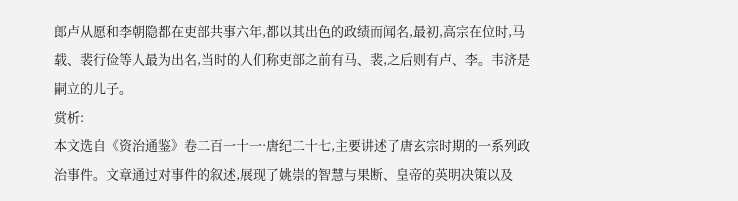郎卢从愿和李朝隐都在吏部共事六年,都以其出色的政绩而闻名,最初,高宗在位时,马载、裴行俭等人最为出名,当时的人们称吏部之前有马、裴,之后则有卢、李。韦济是嗣立的儿子。
赏析:
本文选自《资治通鉴》卷二百一十一·唐纪二十七,主要讲述了唐玄宗时期的一系列政治事件。文章通过对事件的叙述,展现了姚崇的智慧与果断、皇帝的英明决策以及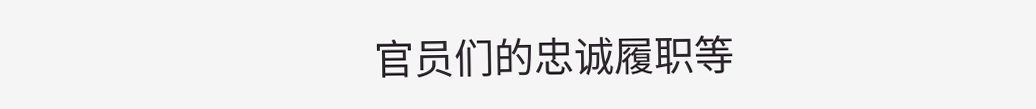官员们的忠诚履职等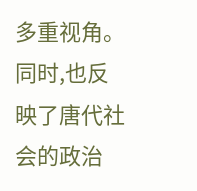多重视角。同时,也反映了唐代社会的政治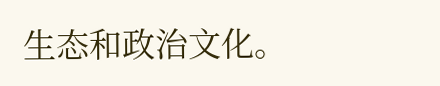生态和政治文化。